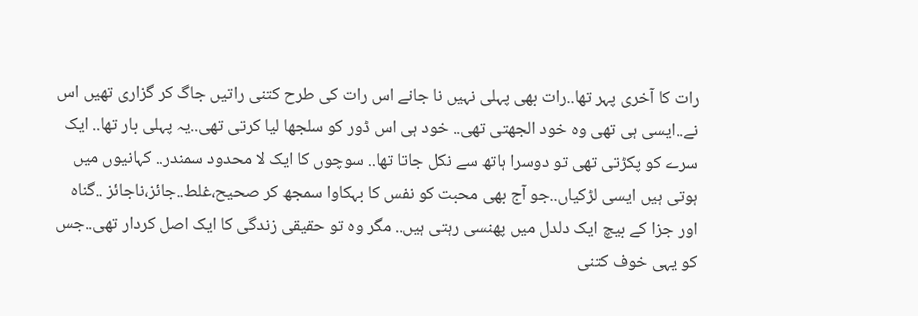رات کا آخری پہر تھا..رات بھی پہلی نہیں نا جانے اس رات کی طرح کتنی راتیں جاگ کر گزاری تھیں اس نے..ایسی ہی تھی وہ خود الجھتی تھی.. خود ہی اس ڈور کو سلجھا لیا کرتی تھی..یہ پہلی بار تھا.. ایک سرے کو پکڑتی تھی تو دوسرا ہاتھ سے نکل جاتا تھا.. سوچوں کا ایک لا محدود سمندر.. کہانیوں میں ہوتی ہیں ایسی لڑکیاں..جو آج بھی محبت کو نفس کا بہکاوا سمجھ کر صحیح،غلط..جائز،ناجائز ..گناہ اور جزا کے بیچ ایک دلدل میں پھنسی رہتی ہیں.. مگر وہ تو حقیقی زندگی کا ایک اصل کردار تھی..جس کو یہی خوف کتنی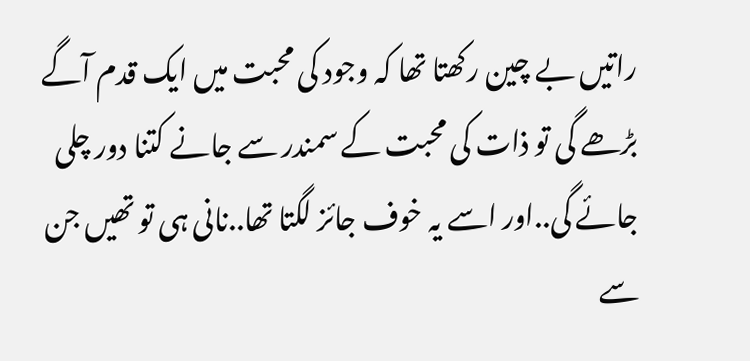راتیں بے چین رکھتا تھا کہ وجود کی محبت میں ایک قدم آگے بڑھے گی تو ذات کی محبت کے سمندر سے جانے کتنا دور چلی جائے گی..اور اسے یہ خوف جائز لگتا تھا..نانی ہی تو تھیں جن سے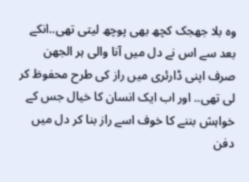وہ بلا جھجک کچھ بھی پوچھ لیتی تھی..انکے بعد سے اس نے دل میں آنا والی ہر الجھن صرف اپنی ڈارئری میں راز کی طرح محفوظ کر لی تھی.. اور اب ایک انسان کا خیال جس کے خواہش بننے کا خوف اسے راز بنا کر دل میں دفن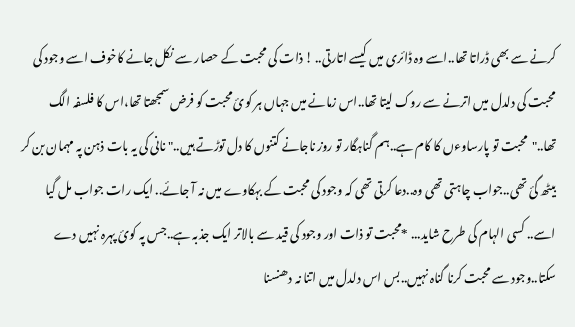کرنے سے بھی ڈراتا تھا..اسے وہ ڈائری میں کیسے اتارتی.. ! ذات کی محبت کے حصار سے نکل جانے کاخوف اسے وجود کی محبت کی دلدل میں اترنے سے روک لیتا تھا..اس زمانے میں جہاں ہر کوئ محبت کو فرض سمجھتا تھا،اس کا فلسفہ الگ تھا.."محبت تو پارساوءں کا کام ہے..ہم گناہگار تو روز ناجانے کتنوں کا دل توڑتے ہیں.." نانی کی یہ بات ذہن پہ مہمان بن کر بیٹھ گئ تھی..جواب چاہتی تھی وہ..دعا کرتی تھی کہ وجود کی محبت کے بہکاوے میں نہ آ جائے.. ایک رات جواب مل گیا اسے.. کسی الہام کی طرح شاید... *محبت تو ذات اور وجود کی قید سے بالاتر ایک جذبہ ہے..جس پہ کوئ پہرہ نہیں دے سکتا..وجود سے محبت کرنا گناہ نہیں..بس اس دلدل میں اتنا نہ دھنسنا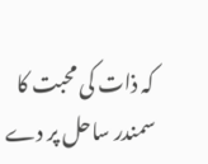کہ ذات کی محبت کا سمندر ساحل پر دے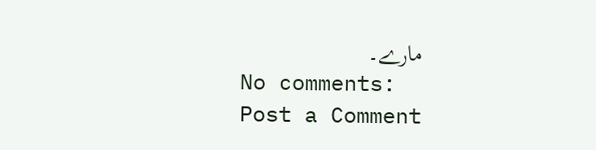مارے۔
No comments:
Post a Comment